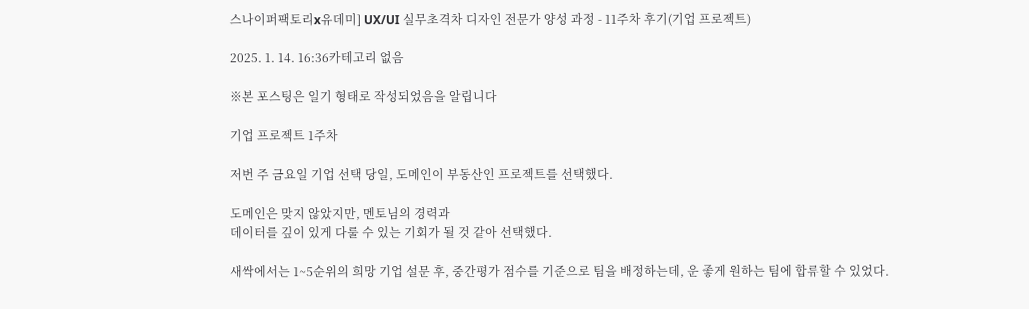스나이퍼팩토리x유데미] UX/UI 실무초격차 디자인 전문가 양성 과정 - 11주차 후기(기업 프로젝트)

2025. 1. 14. 16:36카테고리 없음

※본 포스팅은 일기 형태로 작성되었음을 알립니다

기업 프로젝트 1주차

저번 주 금요일 기업 선택 당일, 도메인이 부동산인 프로젝트를 선택했다.

도메인은 맞지 않았지만, 멘토님의 경력과
데이터를 깊이 있게 다룰 수 있는 기회가 될 것 같아 선택했다.

새싹에서는 1~5순위의 희망 기업 설문 후, 중간평가 점수를 기준으로 팀을 배정하는데, 운 좋게 원하는 팀에 합류할 수 있었다.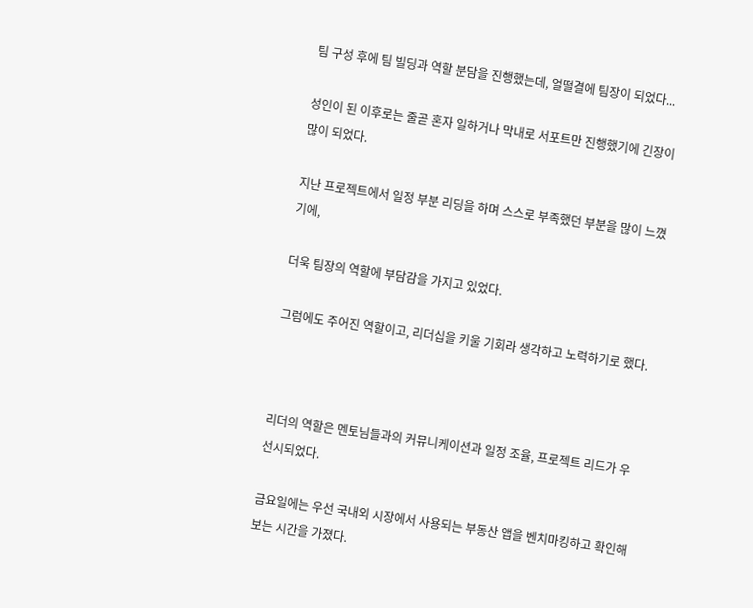팀 구성 후에 팀 빌딩과 역할 분담을 진행했는데, 얼떨결에 팀장이 되었다...

성인이 된 이후로는 줄곧 혼자 일하거나 막내로 서포트만 진행했기에 긴장이 많이 되었다.

지난 프로젝트에서 일정 부분 리딩을 하며 스스로 부족했던 부분을 많이 느꼈기에,

더욱 팀장의 역할에 부담감을 가지고 있었다.

그럼에도 주어진 역할이고, 리더십을 키울 기회라 생각하고 노력하기로 했다.



리더의 역할은 멘토님들과의 커뮤니케이션과 일정 조율, 프로젝트 리드가 우선시되었다.

금요일에는 우선 국내외 시장에서 사용되는 부동산 앱을 벤치마킹하고 확인해보는 시간을 가졌다.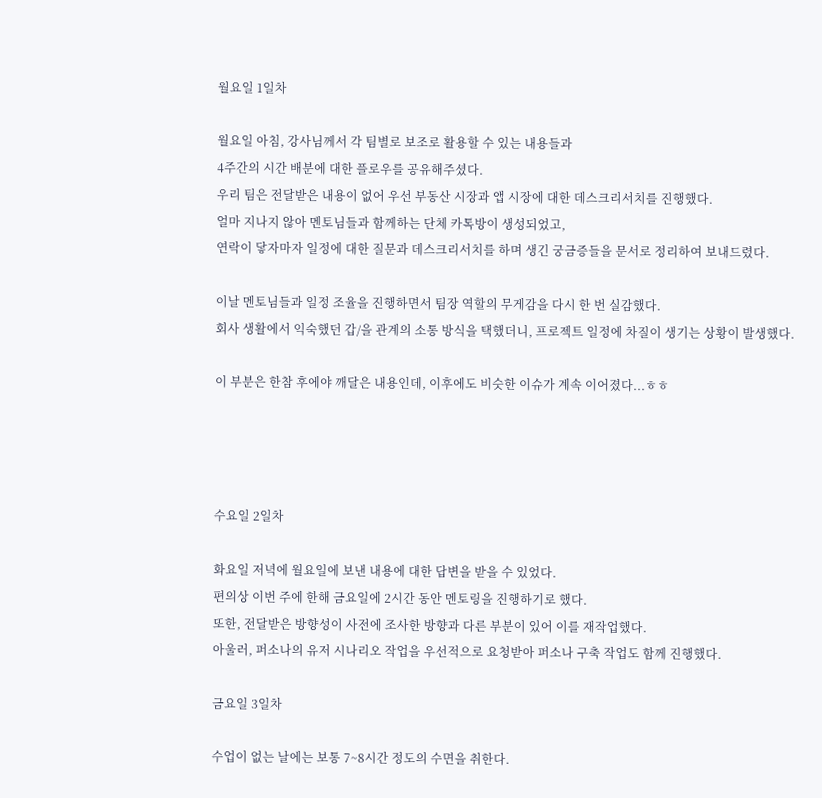월요일 1일차

월요일 아침, 강사님께서 각 팀별로 보조로 활용할 수 있는 내용들과
4주간의 시간 배분에 대한 플로우를 공유해주셨다.
우리 팀은 전달받은 내용이 없어 우선 부동산 시장과 앱 시장에 대한 데스크리서치를 진행했다.
얼마 지나지 않아 멘토님들과 함께하는 단체 카톡방이 생성되었고,
연락이 닿자마자 일정에 대한 질문과 데스크리서치를 하며 생긴 궁금증들을 문서로 정리하여 보내드렸다.

이날 멘토님들과 일정 조율을 진행하면서 팀장 역할의 무게감을 다시 한 번 실감했다.
회사 생활에서 익숙했던 갑/을 관계의 소통 방식을 택했더니, 프로젝트 일정에 차질이 생기는 상황이 발생했다.

이 부분은 한참 후에야 깨달은 내용인데, 이후에도 비슷한 이슈가 계속 이어졌다...ㅎㅎ




수요일 2일차

화요일 저녁에 월요일에 보낸 내용에 대한 답변을 받을 수 있었다.
편의상 이번 주에 한해 금요일에 2시간 동안 멘토링을 진행하기로 했다.
또한, 전달받은 방향성이 사전에 조사한 방향과 다른 부분이 있어 이를 재작업했다.
아울러, 퍼소나의 유저 시나리오 작업을 우선적으로 요청받아 퍼소나 구축 작업도 함께 진행했다.

금요일 3일차

수업이 없는 날에는 보통 7~8시간 정도의 수면을 취한다.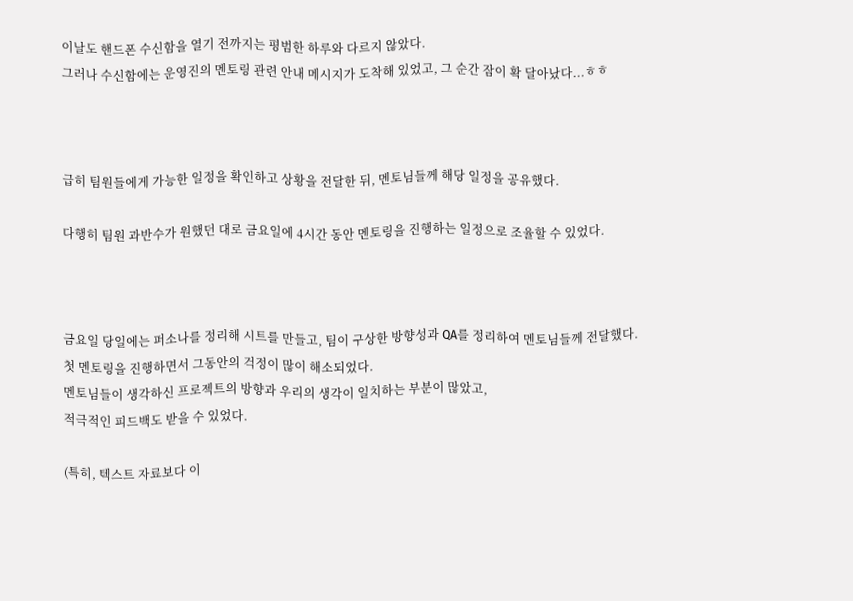이날도 핸드폰 수신함을 열기 전까지는 평범한 하루와 다르지 않았다.
그러나 수신함에는 운영진의 멘토링 관련 안내 메시지가 도착해 있었고, 그 순간 잠이 확 달아났다...ㅎㅎ



급히 팀원들에게 가능한 일정을 확인하고 상황을 전달한 뒤, 멘토님들께 해당 일정을 공유했다.

다행히 팀원 과반수가 원했던 대로 금요일에 4시간 동안 멘토링을 진행하는 일정으로 조율할 수 있었다.



금요일 당일에는 퍼소나를 정리해 시트를 만들고, 팀이 구상한 방향성과 QA를 정리하여 멘토님들께 전달했다.
첫 멘토링을 진행하면서 그동안의 걱정이 많이 해소되었다.
멘토님들이 생각하신 프로젝트의 방향과 우리의 생각이 일치하는 부분이 많았고,
적극적인 피드백도 받을 수 있었다.

(특히, 텍스트 자료보다 이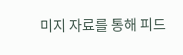미지 자료를 통해 피드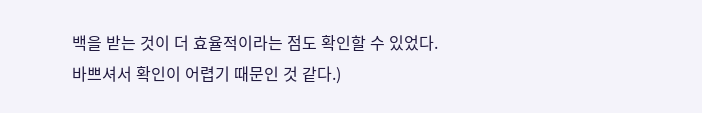백을 받는 것이 더 효율적이라는 점도 확인할 수 있었다.
바쁘셔서 확인이 어렵기 때문인 것 같다.)